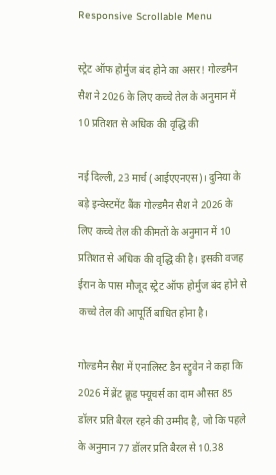Responsive Scrollable Menu

स्ट्रेट ऑफ होर्मुज बंद होने का असर! गोल्डमैन सैश ने 2026 के लिए कच्चे तेल के अनुमान में 10 प्रतिशत से अधिक की वृद्धि की

नई दिल्ली, 23 मार्च (आईएएनएस)। दुनिया के बड़े इन्वेस्टमेंट बैंक गोल्डमैन सैश ने 2026 के लिए कच्चे तेल की कीमतों के अनुमान में 10 प्रतिशत से अधिक की वृद्धि की है। इसकी वजह ईरान के पास मौजूद स्ट्रेट ऑफ होर्मुज बंद होने से कच्चे तेल की आपूर्ति बाधित होना है।

गोल्डमैन सैश में एनालिस्ट डैन स्ट्रुवेन ने कहा कि 2026 में ब्रेंट क्रूड फ्यूचर्स का दाम औसत 85 डॉलर प्रति बैरल रहने की उम्मीद है, जो कि पहले के अनुमान 77 डॉलर प्रति बैरल से 10.38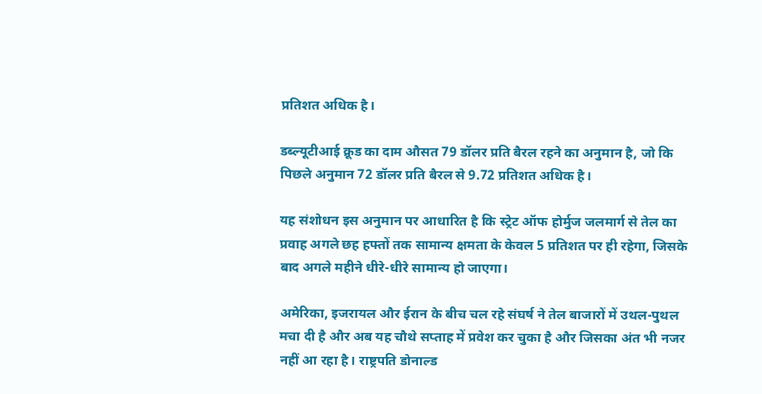प्रतिशत अधिक है।

डब्ल्यूटीआई क्रूड का दाम औसत 79 डॉलर प्रति बैरल रहने का अनुमान है, जो कि पिछले अनुमान 72 डॉलर प्रति बैरल से 9.72 प्रतिशत अधिक है।

यह संशोधन इस अनुमान पर आधारित है कि स्ट्रेट ऑफ होर्मुज जलमार्ग से तेल का प्रवाह अगले छह हफ्तों तक सामान्य क्षमता के केवल 5 प्रतिशत पर ही रहेगा, जिसके बाद अगले महीने धीरे-धीरे सामान्य हो जाएगा।

अमेरिका, इजरायल और ईरान के बीच चल रहे संघर्ष ने तेल बाजारों में उथल-पुथल मचा दी है और अब यह चौथे सप्ताह में प्रवेश कर चुका है और जिसका अंत भी नजर नहीं आ रहा है। राष्ट्रपति डोनाल्ड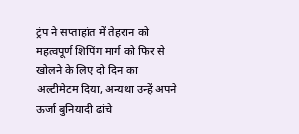ट्रंप ने सप्ताहांत में तेहरान को महत्वपूर्ण शिपिंग मार्ग को फिर से खोलने के लिए दो दिन का अल्टीमेटम दिया, अन्यथा उन्हें अपने ऊर्जा बुनियादी ढांचे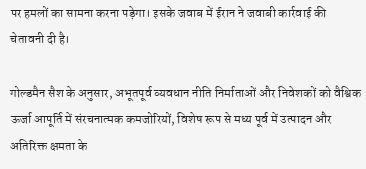पर हमलों का सामना करना पड़ेगा। इसके जवाब में ईरान ने जवाबी कार्रवाई की चेतावनी दी है।

गोल्डमैन सैश के अनुसार, अभूतपूर्व व्यवधान नीति निर्माताओं और निवेशकों को वैश्विक ऊर्जा आपूर्ति में संरचनात्मक कमजोरियों, विशेष रूप से मध्य पूर्व में उत्पादन और अतिरिक्त क्षमता के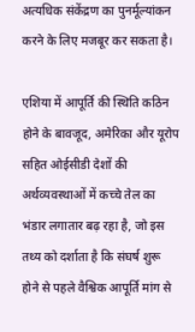अत्यधिक संकेंद्रण का पुनर्मूल्यांकन करने के लिए मजबूर कर सकता है।

एशिया में आपूर्ति की स्थिति कठिन होने के बावजूद, अमेरिका और यूरोप सहित ओईसीडी देशों की अर्थव्यवस्थाओं में कच्चे तेल का भंडार लगातार बढ़ रहा है, जो इस तथ्य को दर्शाता है कि संघर्ष शुरू होने से पहले वैश्विक आपूर्ति मांग से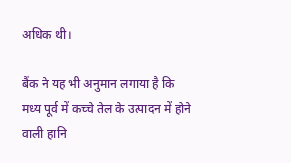अधिक थी।

बैंक ने यह भी अनुमान लगाया है कि मध्य पूर्व में कच्चे तेल के उत्पादन में होने वाली हानि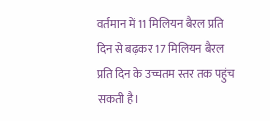वर्तमान में 11 मिलियन बैरल प्रति दिन से बढ़कर 17 मिलियन बैरल प्रति दिन के उच्चतम स्तर तक पहुंच सकती है।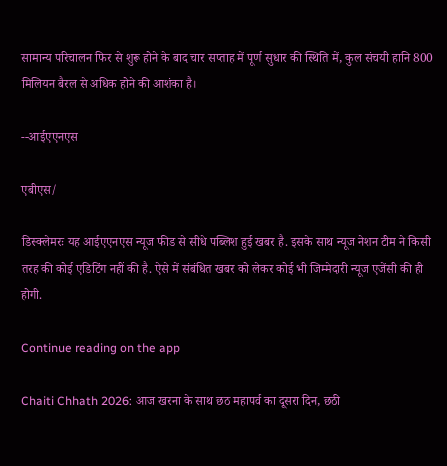सामान्य परिचालन फिर से शुरू होने के बाद चार सप्ताह में पूर्ण सुधार की स्थिति में, कुल संचयी हानि 800 मिलियन बैरल से अधिक होने की आशंका है।

--आईएएनएस

एबीएस/

डिस्क्लेमरः यह आईएएनएस न्यूज फीड से सीधे पब्लिश हुई खबर है. इसके साथ न्यूज नेशन टीम ने किसी तरह की कोई एडिटिंग नहीं की है. ऐसे में संबंधित खबर को लेकर कोई भी जिम्मेदारी न्यूज एजेंसी की ही होगी.

Continue reading on the app

Chaiti Chhath 2026: आज खरना के साथ छठ महापर्व का दूसरा दिन, छठी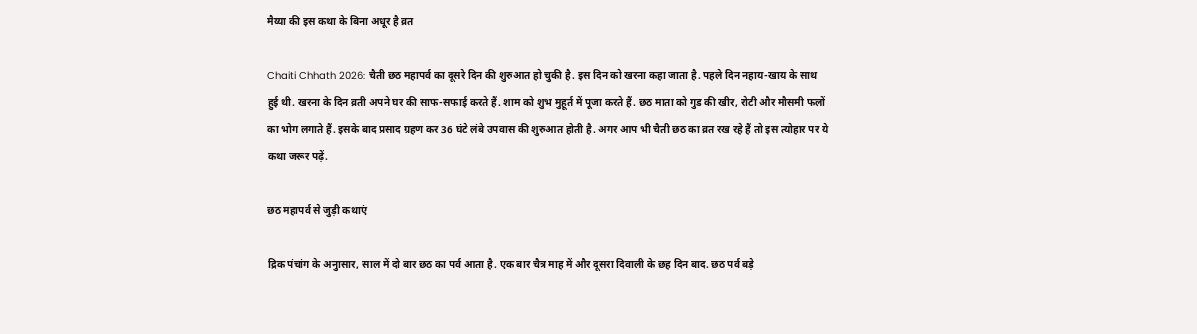मैय्या की इस कथा के बिना अधूर है व्रत

Chaiti Chhath 2026: चैती छठ महापर्व का दूसरे दिन की शुरुआत हो चुकी है. इस दिन को खरना कहा जाता है. पहले दिन नहाय-खाय के साथ हुई थी. खरना के दिन व्रती अपने घर की साफ-सफाई करते हैं. शाम को शुभ मुहूर्त में पूजा करते हैं. छठ माता को गुड की खीर, रोटी और मौसमी फलों का भोग लगाते हैं. इसके बाद प्रसाद ग्रहण कर 36 घंटे लंबे उपवास की शुरुआत होती है. अगर आप भी चैती छठ का व्रत रख रहे हैं तो इस त्योहार पर ये कथा जरूर पढ़ें.

छठ महापर्व से जुड़ी कथाएं

द्रिक पंचांग के अनुासार, साल में दो बार छठ का पर्व आता है. एक बार चैत्र माह में और दूसरा दिवाली के छह दिन बाद. छठ पर्व बड़े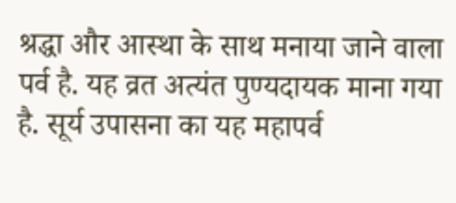श्रद्धा और आस्था के साथ मनाया जाने वाला पर्व है. यह व्रत अत्यंत पुण्यदायक माना गया है. सूर्य उपासना का यह महापर्व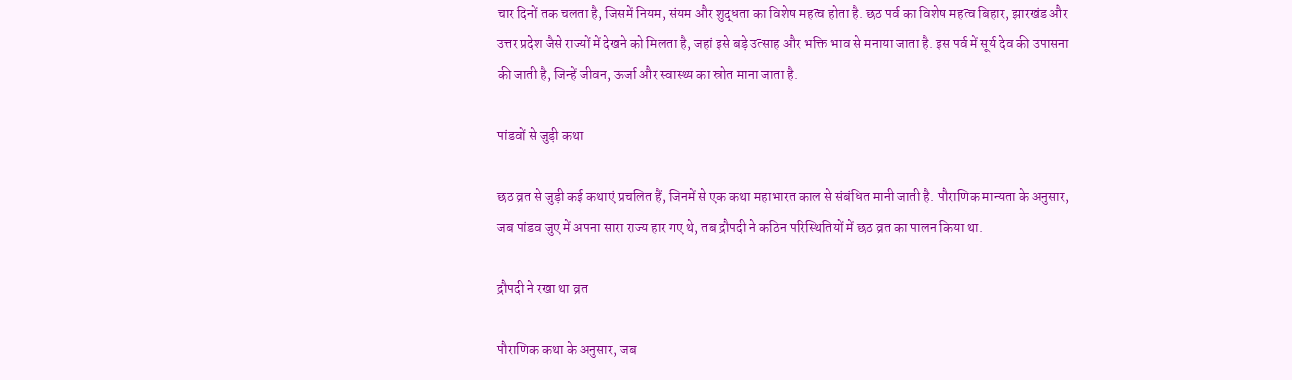चार दिनों तक चलता है, जिसमें नियम, संयम और शुद्धता का विशेष महत्व होता है. छठ पर्व का विशेष महत्व बिहार, झारखंड और उत्तर प्रदेश जैसे राज्यों में देखने को मिलता है, जहां इसे बड़े उत्साह और भक्ति भाव से मनाया जाता है. इस पर्व में सूर्य देव की उपासना की जाती है, जिन्हें जीवन, ऊर्जा और स्वास्थ्य का स्रोत माना जाता है.

पांडवों से जुड़ी कथा

छठ व्रत से जुड़ी कई कथाएं प्रचलित हैं, जिनमें से एक कथा महाभारत काल से संबंधित मानी जाती है. पौराणिक मान्यता के अनुसार, जब पांडव जुए में अपना सारा राज्य हार गए थे, तब द्रौपदी ने कठिन परिस्थितियों में छठ व्रत का पालन किया था.

द्रौपदी ने रखा था व्रत

पौराणिक कथा के अनुसार, जब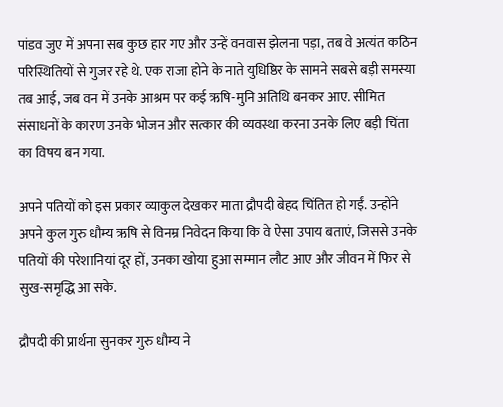पांडव जुए में अपना सब कुछ हार गए और उन्हें वनवास झेलना पड़ा, तब वे अत्यंत कठिन परिस्थितियों से गुजर रहे थे. एक राजा होने के नाते युधिष्ठिर के सामने सबसे बड़ी समस्या तब आई, जब वन में उनके आश्रम पर कई ऋषि-मुनि अतिथि बनकर आए. सीमित संसाधनों के कारण उनके भोजन और सत्कार की व्यवस्था करना उनके लिए बड़ी चिंता का विषय बन गया.

अपने पतियों को इस प्रकार व्याकुल देखकर माता द्रौपदी बेहद चिंतित हो गईं. उन्होंने अपने कुल गुरु धौम्य ऋषि से विनम्र निवेदन किया कि वे ऐसा उपाय बताएं, जिससे उनके पतियों की परेशानियां दूर हों, उनका खोया हुआ सम्मान लौट आए और जीवन में फिर से सुख-समृद्धि आ सके.

द्रौपदी की प्रार्थना सुनकर गुरु धौम्य ने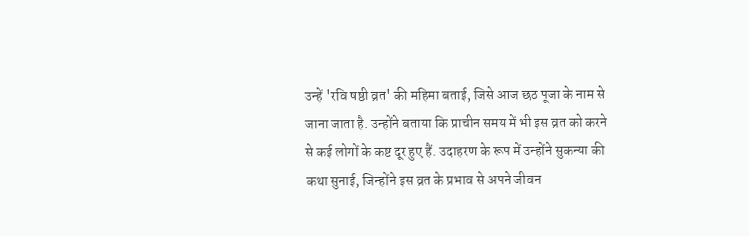उन्हें 'रवि षष्ठी व्रत' की महिमा बताई, जिसे आज छठ पूजा के नाम से जाना जाता है. उन्होंने बताया कि प्राचीन समय में भी इस व्रत को करने से कई लोगों के कष्ट दूर हुए हैं. उदाहरण के रूप में उन्होंने सुकन्या की कथा सुनाई, जिन्होंने इस व्रत के प्रभाव से अपने जीवन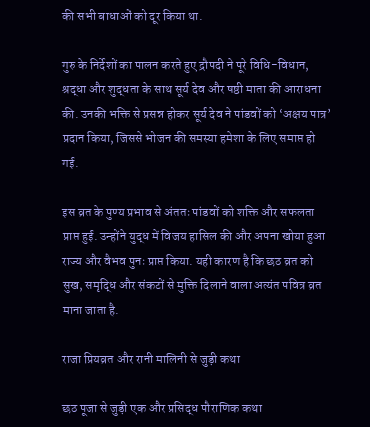की सभी बाधाओं को दूर किया था.

गुरु के निर्देशों का पालन करते हुए द्रौपदी ने पूरे विधि-विधान, श्रद्धा और शुद्धता के साथ सूर्य देव और षष्ठी माता की आराधना की. उनकी भक्ति से प्रसन्न होकर सूर्य देव ने पांडवों को ‘अक्षय पात्र’ प्रदान किया, जिससे भोजन की समस्या हमेशा के लिए समाप्त हो गई.

इस व्रत के पुण्य प्रभाव से अंततः पांडवों को शक्ति और सफलता प्राप्त हुई. उन्होंने युद्ध में विजय हासिल की और अपना खोया हुआ राज्य और वैभव पुनः प्राप्त किया. यही कारण है कि छठ व्रत को सुख, समृद्धि और संकटों से मुक्ति दिलाने वाला अत्यंत पवित्र व्रत माना जाता है.

राजा प्रियव्रत और रानी मालिनी से जुड़ी कथा

छठ पूजा से जुड़ी एक और प्रसिद्ध पौराणिक कथा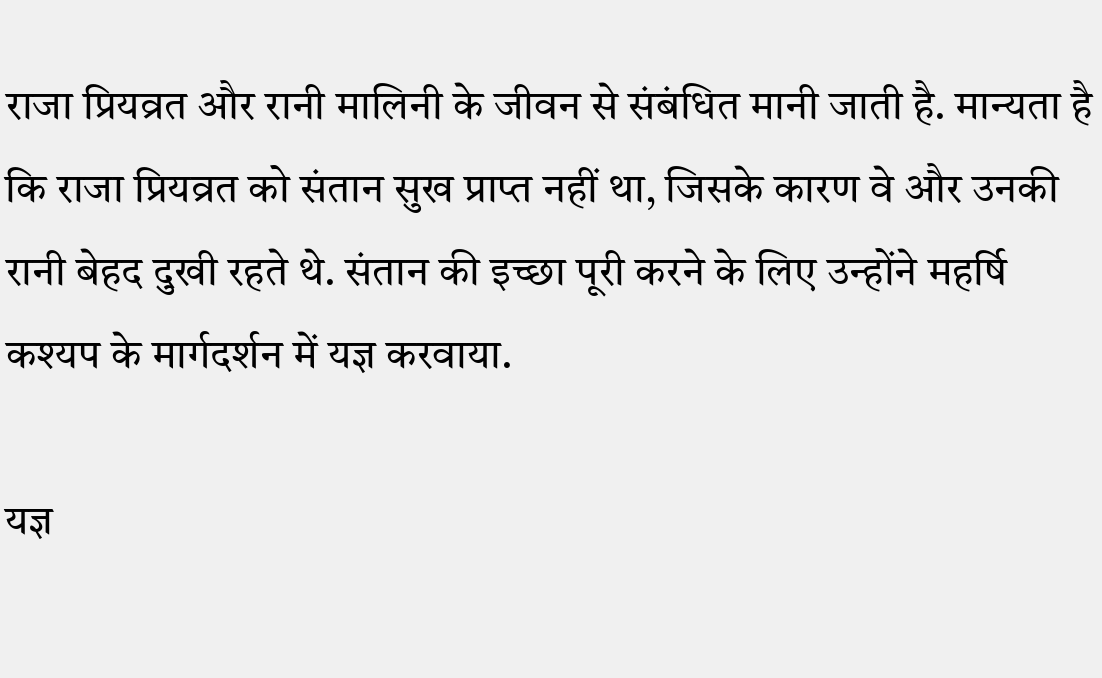राजा प्रियव्रत और रानी मालिनी के जीवन से संबंधित मानी जाती है. मान्यता है कि राजा प्रियव्रत को संतान सुख प्राप्त नहीं था, जिसके कारण वे और उनकी रानी बेहद दुखी रहते थे. संतान की इच्छा पूरी करने के लिए उन्होंने महर्षि कश्यप के मार्गदर्शन में यज्ञ करवाया.

यज्ञ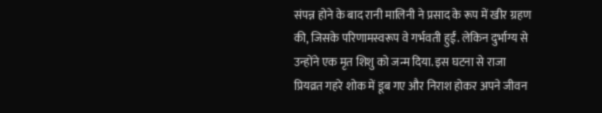संपन्न होने के बाद रानी मालिनी ने प्रसाद के रूप में खीर ग्रहण की, जिसके परिणामस्वरूप वे गर्भवती हुईं. लेकिन दुर्भाग्य से उन्होंने एक मृत शिशु को जन्म दिया. इस घटना से राजा प्रियव्रत गहरे शोक में डूब गए और निराश होकर अपने जीवन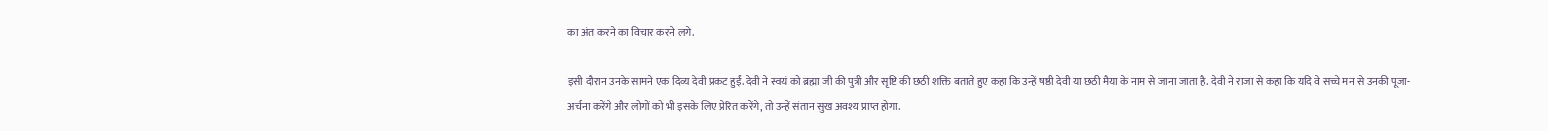का अंत करने का विचार करने लगे.

इसी दौरान उनके सामने एक दिव्य देवी प्रकट हुईं. देवी ने स्वयं को ब्रह्मा जी की पुत्री और सृष्टि की छठी शक्ति बताते हुए कहा कि उन्हें षष्ठी देवी या छठी मैया के नाम से जाना जाता है. देवी ने राजा से कहा कि यदि वे सच्चे मन से उनकी पूजा-अर्चना करेंगे और लोगों को भी इसके लिए प्रेरित करेंगे, तो उन्हें संतान सुख अवश्य प्राप्त होगा.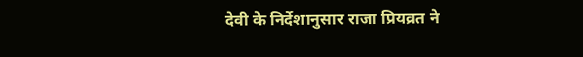देवी के निर्देशानुसार राजा प्रियव्रत ने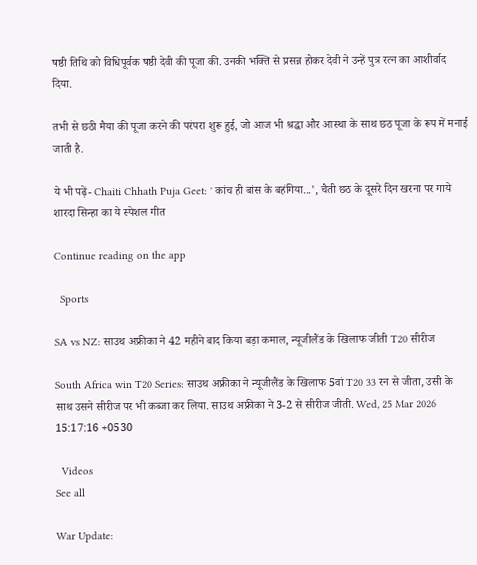षष्ठी तिथि को विधिपूर्वक षष्ठी देवी की पूजा की. उनकी भक्ति से प्रसन्न होकर देवी ने उन्हें पुत्र रत्न का आशीर्वाद दिया.

तभी से छठी मैया की पूजा करने की परंपरा शुरू हुई, जो आज भी श्रद्धा और आस्था के साथ छठ पूजा के रूप में मनाई जाती है.

ये भी पढ़ें- Chaiti Chhath Puja Geet: ' कांच ही बांस के बहंगिया...', चैती छठ के दूसरे दिन खरना पर गाये शारदा सिन्हा का ये स्पेशल गीत

Continue reading on the app

  Sports

SA vs NZ: साउथ अफ्रीका ने 42 महीने बाद किया बड़ा कमाल, न्यूजीलैंड के खिलाफ जीती T20 सीरीज

South Africa win T20 Series: साउथ अफ्रीका ने न्यूजीलैंड के खिलाफ 5वां T20 33 रन से जीता, उसी के साथ उसने सीरीज पर भी कब्जा कर लिया. साउथ अफ्रीका ने 3-2 से सीरीज जीती. Wed, 25 Mar 2026 15:17:16 +0530

  Videos
See all

War Update: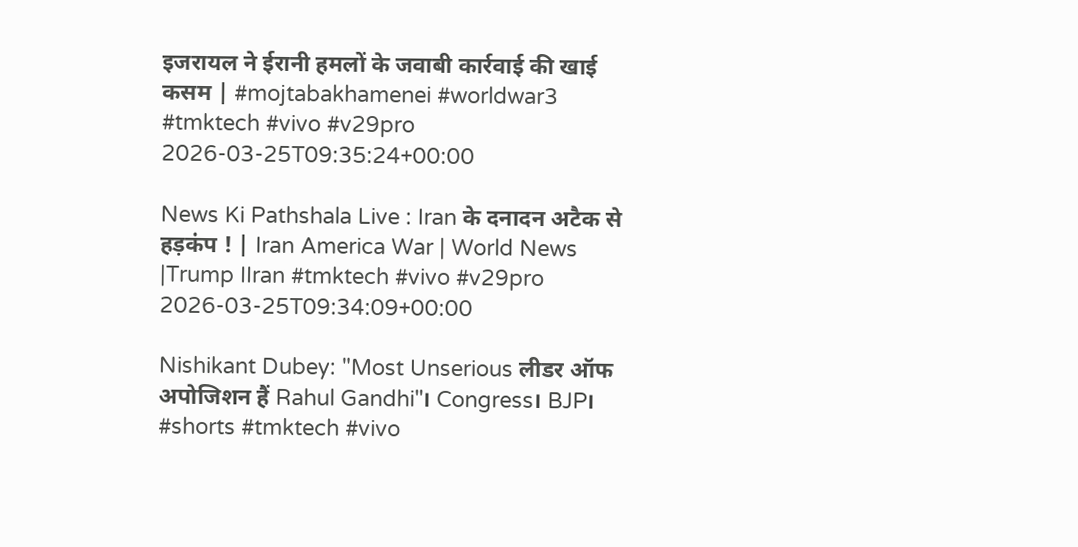इजरायल ने ईरानी हमलों के जवाबी कार्रवाई की खाई कसम | #mojtabakhamenei #worldwar3 #tmktech #vivo #v29pro
2026-03-25T09:35:24+00:00

News Ki Pathshala Live : Iran के दनादन अटैक से हड़कंप ! | Iran America War | World News |Trump IIran #tmktech #vivo #v29pro
2026-03-25T09:34:09+00:00

Nishikant Dubey: "Most Unserious लीडर ऑफ अपोजिशन हैं Rahul Gandhi"। Congress। BJP। #shorts #tmktech #vivo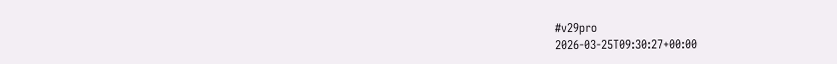#v29pro
2026-03-25T09:30:27+00:00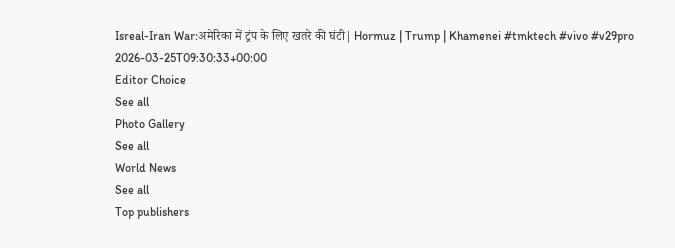Isreal-Iran War:अमेरिका में ट्रंप के लिए खतरे की घंटी| Hormuz | Trump | Khamenei #tmktech #vivo #v29pro
2026-03-25T09:30:33+00:00
Editor Choice
See all
Photo Gallery
See all
World News
See all
Top publishers